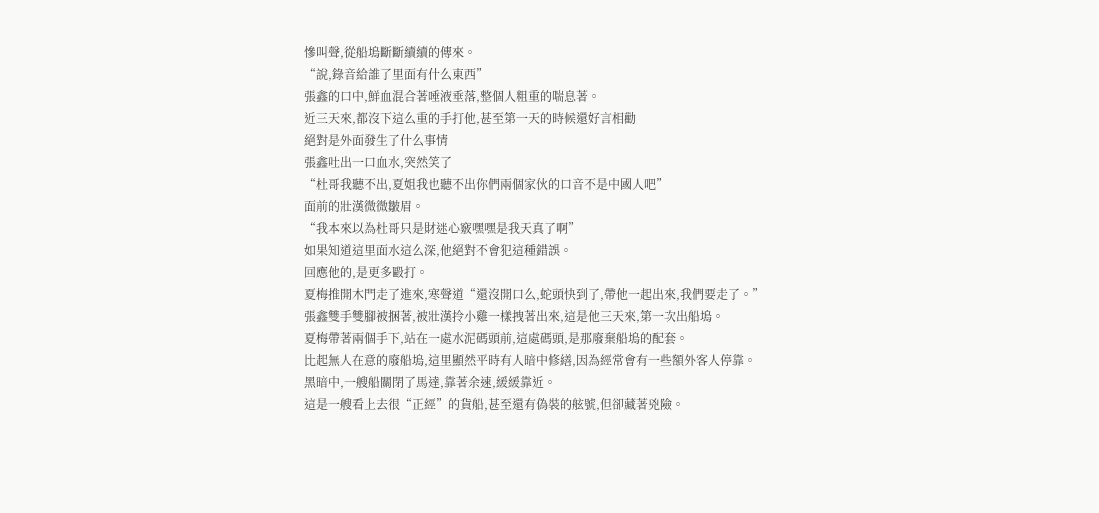慘叫聲,從船塢斷斷續續的傳來。
“說,錄音給誰了里面有什么東西”
張鑫的口中,鮮血混合著唾液垂落,整個人粗重的喘息著。
近三天來,都沒下這么重的手打他,甚至第一天的時候還好言相勸
絕對是外面發生了什么事情
張鑫吐出一口血水,突然笑了
“杜哥我聽不出,夏姐我也聽不出你們兩個家伙的口音不是中國人吧”
面前的壯漢微微皺眉。
“我本來以為杜哥只是財迷心竅嘿嘿是我天真了啊”
如果知道這里面水這么深,他絕對不會犯這種錯誤。
回應他的,是更多毆打。
夏梅推開木門走了進來,寒聲道“還沒開口么,蛇頭快到了,帶他一起出來,我們要走了。”
張鑫雙手雙腳被捆著,被壯漢拎小雞一樣拽著出來,這是他三天來,第一次出船塢。
夏梅帶著兩個手下,站在一處水泥碼頭前,這處碼頭,是那廢棄船塢的配套。
比起無人在意的廢船塢,這里顯然平時有人暗中修繕,因為經常會有一些額外客人停靠。
黑暗中,一艘船關閉了馬達,靠著余速,緩緩靠近。
這是一艘看上去很“正經”的貨船,甚至還有偽裝的舷號,但卻藏著兇險。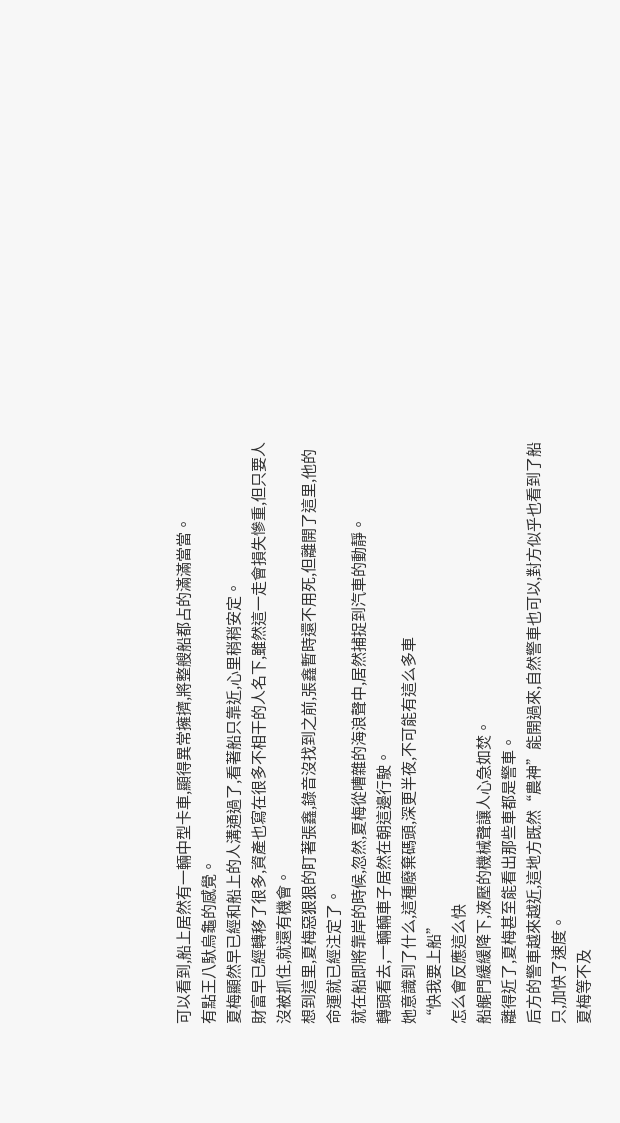可以看到,船上居然有一輛中型卡車,顯得異常擁擠,將整艘船都占的滿滿當當。
有點王八馱烏龜的感覺。
夏梅顯然早已經和船上的人溝通過了,看著船只靠近,心里稍稍安定。
財富早已經轉移了很多,資產也寫在很多不相干的人名下,雖然這一走會損失慘重,但只要人沒被抓住,就還有機會。
想到這里,夏梅惡狠狠的盯著張鑫,錄音沒找到之前,張鑫暫時還不用死,但離開了這里,他的命運就已經注定了。
就在船即將靠岸的時候,忽然,夏梅從嘈雜的海浪聲中,居然捕捉到汽車的動靜。
轉頭看去,一輛輛車子居然在朝這邊行駛。
她意識到了什么,這種廢棄碼頭,深更半夜,不可能有這么多車
“快我要上船”
怎么會反應這么快
船艉門緩緩降下,液壓的機械聲讓人心急如焚。
離得近了,夏梅甚至能看出那些車都是警車。
后方的警車越來越近,這地方既然“農神”能開過來,自然警車也可以,對方似乎也看到了船只,加快了速度。
夏梅等不及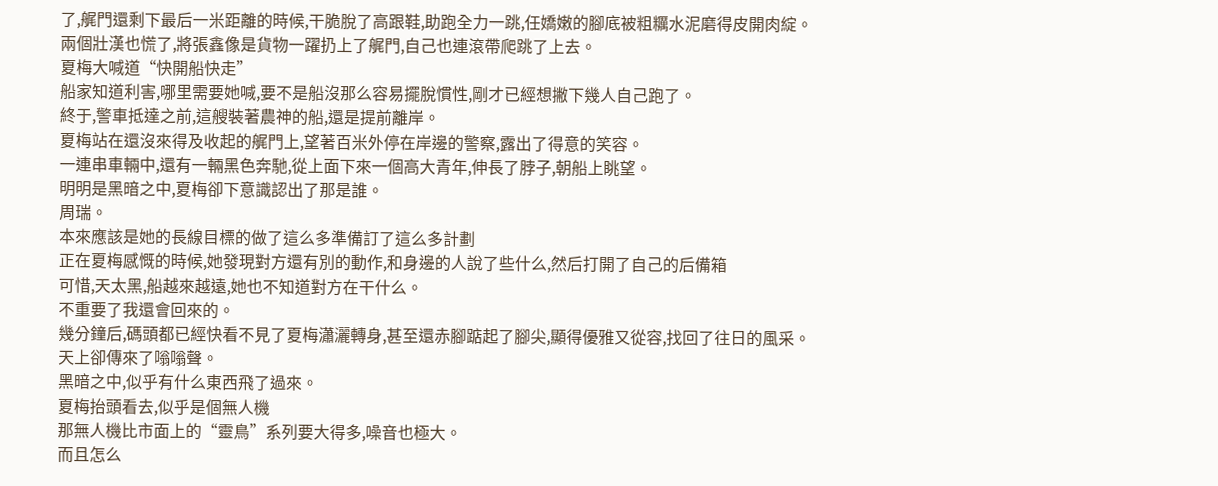了,艉門還剩下最后一米距離的時候,干脆脫了高跟鞋,助跑全力一跳,任嬌嫩的腳底被粗糲水泥磨得皮開肉綻。
兩個壯漢也慌了,將張鑫像是貨物一躍扔上了艉門,自己也連滾帶爬跳了上去。
夏梅大喊道“快開船快走”
船家知道利害,哪里需要她喊,要不是船沒那么容易擺脫慣性,剛才已經想撇下幾人自己跑了。
終于,警車抵達之前,這艘裝著農神的船,還是提前離岸。
夏梅站在還沒來得及收起的艉門上,望著百米外停在岸邊的警察,露出了得意的笑容。
一連串車輛中,還有一輛黑色奔馳,從上面下來一個高大青年,伸長了脖子,朝船上眺望。
明明是黑暗之中,夏梅卻下意識認出了那是誰。
周瑞。
本來應該是她的長線目標的做了這么多準備訂了這么多計劃
正在夏梅感慨的時候,她發現對方還有別的動作,和身邊的人說了些什么,然后打開了自己的后備箱
可惜,天太黑,船越來越遠,她也不知道對方在干什么。
不重要了我還會回來的。
幾分鐘后,碼頭都已經快看不見了夏梅瀟灑轉身,甚至還赤腳踮起了腳尖,顯得優雅又從容,找回了往日的風采。
天上卻傳來了嗡嗡聲。
黑暗之中,似乎有什么東西飛了過來。
夏梅抬頭看去,似乎是個無人機
那無人機比市面上的“靈鳥”系列要大得多,噪音也極大。
而且怎么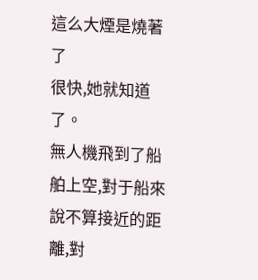這么大煙是燒著了
很快,她就知道了。
無人機飛到了船舶上空,對于船來說不算接近的距離,對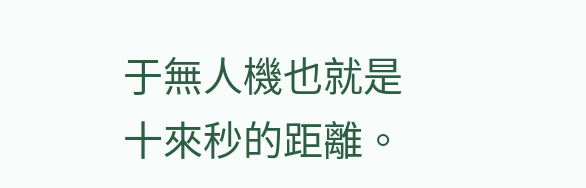于無人機也就是十來秒的距離。